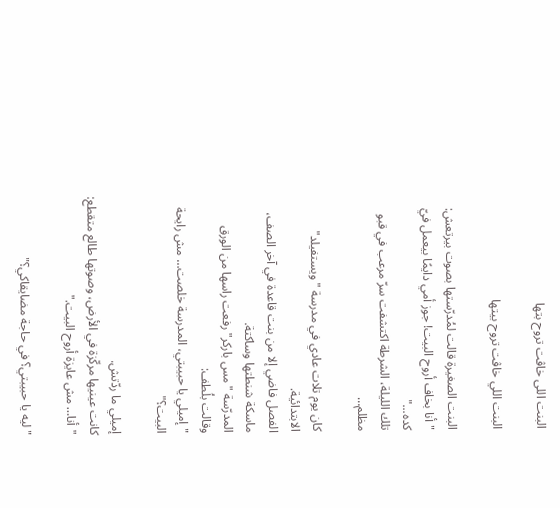البنت اللى خاڤت تروح بتها

البنت اللي خاڤت تروح بيتها

البنت الصغيرة قالت لمُدرّستها بصوت بيرتعش:
"أنا بخاف أروح البيت! جوز أمي دايمًا بيعمل فيّ كده..."
تلك الليلة، الشرطة اكتشفت سرّ مرعب في قبو مظلم…

كان يوم تلات عادي في مدرسة "ويستفيلد" الابتدائية.
الفصل فاضي إلا من بنت قاعدة في آخر الصف، ماسكة شنطتها وساكتة.
المدرّسة "مس باركر" رفعت راسها من الورق وقالت بلُطف:
"إميلي يا حبيبتي، المدرسة خلصت… مش رايحة البيت؟"

إميلي ما ردّتش.
كانت عينيها مركّزة في الأرض، وصوتها طالع متقطع:
"أنا… مش عايزة أروح البيت."

"ليه يا حبيبتي؟ في حاجة مضايقاكي؟"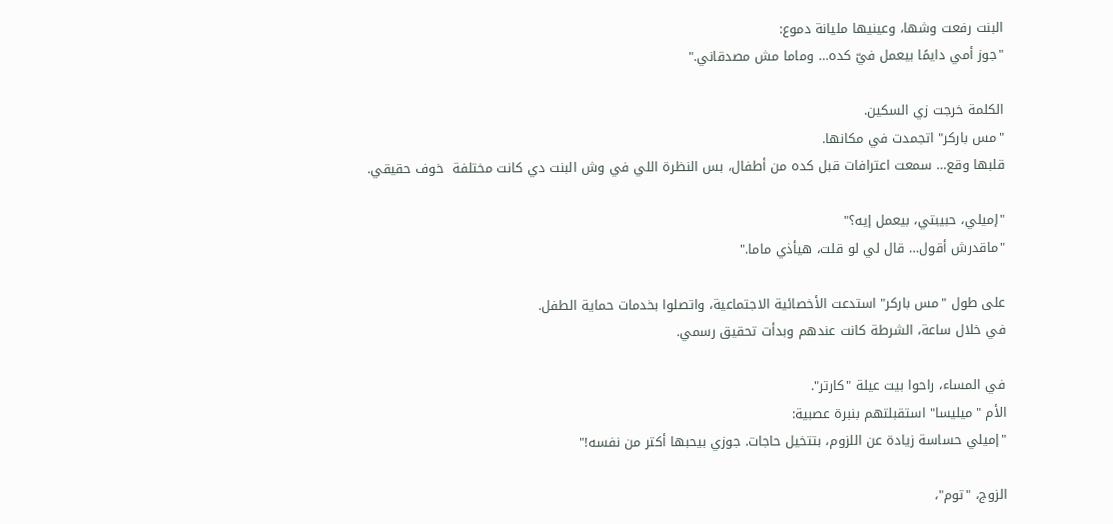البنت رفعت وشها، وعينيها مليانة دموع:
"جوز أمي دايمًا بيعمل فيّ كده… وماما مش مصدقاني."

الكلمة خرجت زي السکين.
"مس باركر" اتجمدت في مكانها.
قلبها وقع… سمعت اعترافات قبل كده من أطفال، بس النظرة اللي في وش البنت دي كانت مختلفة  خوف حقيقي.

"إميلي، حبيبتي، بيعمل إيه؟"
"ماقدرش أقول… قال لي لو قلت، هيأذي ماما."

على طول "مس باركر" استدعت الأخصائية الاجتماعية، واتصلوا بخدمات حماية الطفل.
في خلال ساعة، الشرطة كانت عندهم وبدأت تحقيق رسمي.

في المساء، راحوا بيت عيلة "كارتر".
الأم "ميليسا" استقبلتهم بنبرة عصبية:
"إميلي حساسة زيادة عن اللزوم، بتتخيل حاجات. جوزي بيحبها أكتر من نفسه!"

الزوج، "توم"،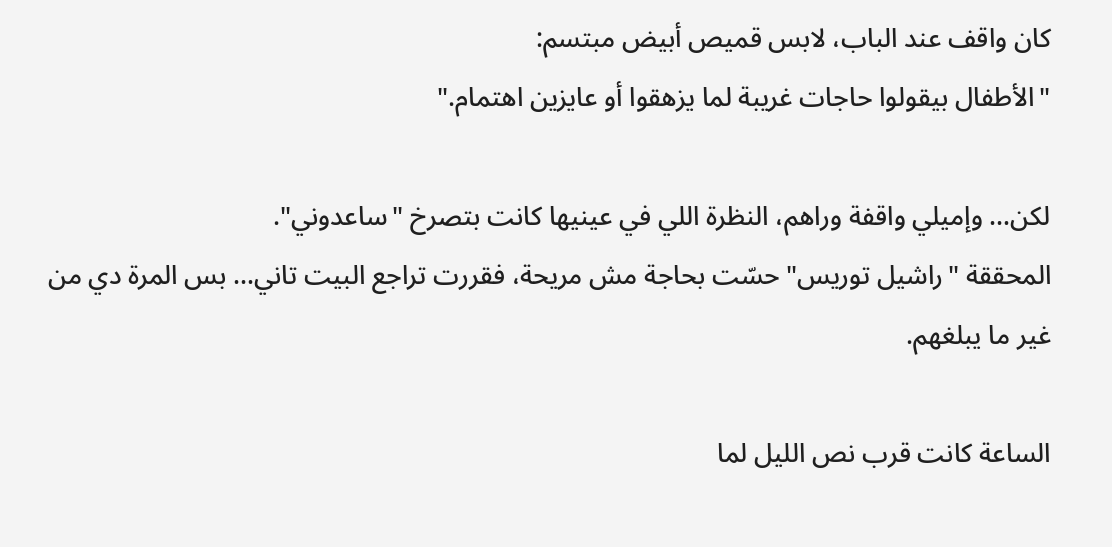كان واقف عند الباب، لابس قميص أبيض مبتسم:
"الأطفال بيقولوا حاجات غريبة لما يزهقوا أو عايزين اهتمام."

لكن… وإميلي واقفة وراهم، النظرة اللي في عينيها كانت بتصرخ "ساعدوني".
المحققة "راشيل توريس" حسّت بحاجة مش مريحة، فقررت تراجع البيت تاني… بس المرة دي من غير ما يبلغهم.

الساعة كانت قرب نص الليل لما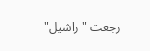رجعت "راشيل"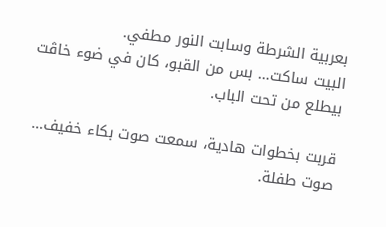بعربية الشرطة وسابت النور مطفي.
البيت ساكت… بس من القبو، كان في ضوء خاڤت بيطلع من تحت الباب.

قربت بخطوات هادية، سمعت صوت بكاء خفيف… صوت طفلة.